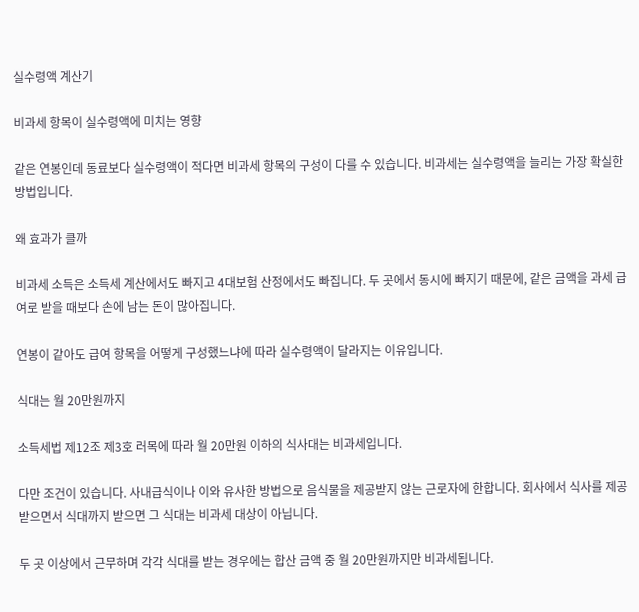실수령액 계산기

비과세 항목이 실수령액에 미치는 영향

같은 연봉인데 동료보다 실수령액이 적다면 비과세 항목의 구성이 다를 수 있습니다. 비과세는 실수령액을 늘리는 가장 확실한 방법입니다.

왜 효과가 클까

비과세 소득은 소득세 계산에서도 빠지고 4대보험 산정에서도 빠집니다. 두 곳에서 동시에 빠지기 때문에, 같은 금액을 과세 급여로 받을 때보다 손에 남는 돈이 많아집니다.

연봉이 같아도 급여 항목을 어떻게 구성했느냐에 따라 실수령액이 달라지는 이유입니다.

식대는 월 20만원까지

소득세법 제12조 제3호 러목에 따라 월 20만원 이하의 식사대는 비과세입니다.

다만 조건이 있습니다. 사내급식이나 이와 유사한 방법으로 음식물을 제공받지 않는 근로자에 한합니다. 회사에서 식사를 제공받으면서 식대까지 받으면 그 식대는 비과세 대상이 아닙니다.

두 곳 이상에서 근무하며 각각 식대를 받는 경우에는 합산 금액 중 월 20만원까지만 비과세됩니다.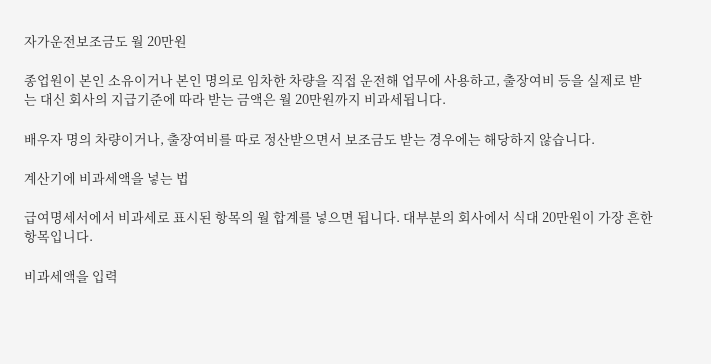자가운전보조금도 월 20만원

종업원이 본인 소유이거나 본인 명의로 임차한 차량을 직접 운전해 업무에 사용하고, 출장여비 등을 실제로 받는 대신 회사의 지급기준에 따라 받는 금액은 월 20만원까지 비과세됩니다.

배우자 명의 차량이거나, 출장여비를 따로 정산받으면서 보조금도 받는 경우에는 해당하지 않습니다.

계산기에 비과세액을 넣는 법

급여명세서에서 비과세로 표시된 항목의 월 합계를 넣으면 됩니다. 대부분의 회사에서 식대 20만원이 가장 흔한 항목입니다.

비과세액을 입력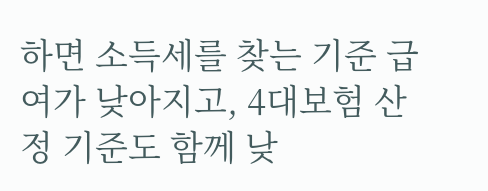하면 소득세를 찾는 기준 급여가 낮아지고, 4대보험 산정 기준도 함께 낮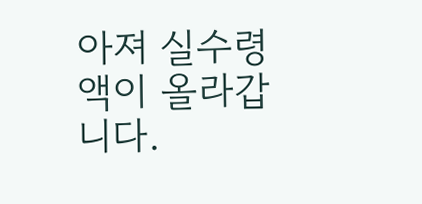아져 실수령액이 올라갑니다.